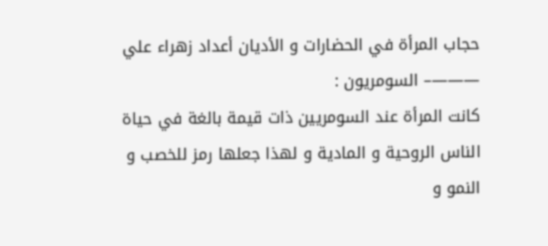حجاب المرأة في الحضارات و الأديان أعداد زهراء علي
———– السومريون :
كانت المرأة عند السومريين ذات قيمة بالغة في حياة الناس الروحية و المادية و لهذا جعلها رمز للخصب و النمو و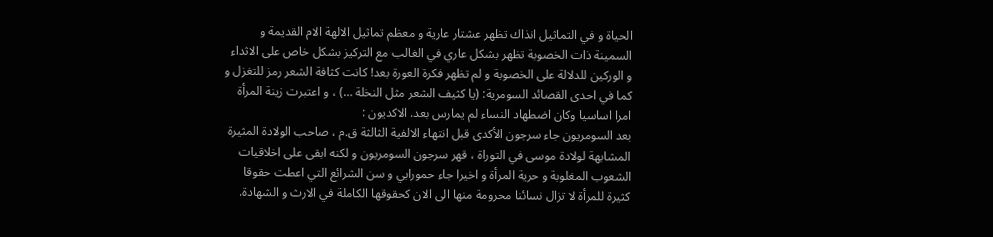الحياة و في التماثيل انذاك تظهر عشتار عارية و معظم تماثيل الالهة الام القديمة و السمينة ذات الخصوبة تظهر بشكل عاري في الغالب مع التركيز بشكل خاص على الاثداء و الوركين للدلالة على الخصوبة و لم تظهر فكرة العورة بعد! كانت كثافة الشعر رمز للتغزل و كما في احدى القصائد السومرية: (يا كثيف الشعر مثل النخلة …) ، و اعتبرت زينة المرأة امرا اساسيا وكان اضطهاد النساء لم يمارس بعد. الاكديون :
بعد السومريون جاء سرجون الأكدى قبل انتهاء الالفية الثالثة ق.م ، صاحب الولادة المثيرة المشابهة لولادة موسى في التوراة ، قهر سرجون السومريون و لكنه ابقى على اخلاقيات الشعوب المغلوبة و حرية المرأة و اخيرا جاء حمورابي و سن الشرائع التي اعطت حقوقا كثيرة للمرأة لا تزال نسائنا محرومة منها الى الان كحقوقها الكاملة في الارث و الشهادة.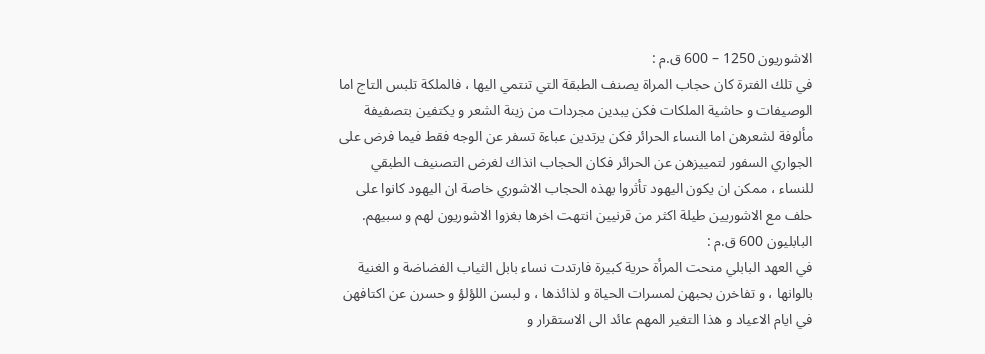الاشوريون 1250 – 600 ق.م :
في تلك الفترة كان حجاب المراة يصنف الطبقة التي تنتمي اليها ، فالملكة تلبس التاج اما الوصيفات و حاشية الملكات فكن يبدين مجردات من زينة الشعر و يكتفين بتصفيفة مألوفة لشعرهن اما النساء الحرائر فكن يرتدين عباءة تسفر عن الوجه فقط فيما فرض على الجواري السفور لتمييزهن عن الحرائر فكان الحجاب انذاك لغرض التصنيف الطبقي للنساء ، ممكن ان يكون اليهود تأثروا بهذه الحجاب الاشوري خاصة ان اليهود كانوا على حلف مع الاشوريين طيلة اكثر من قرنيين انتهت اخرها بغزوا الاشوريون لهم و سبيهم. البابليون 600 ق.م :
في العهد البابلي منحت المرأة حرية كبيرة فارتدت نساء بابل الثياب الفضاضة و الغنية بالوانها ، و تفاخرن بحبهن لمسرات الحياة و لذائذها ، و لبسن اللؤلؤ و حسرن عن اكتافهن في ايام الاعياد و هذا التغير المهم عائد الى الاستقرار و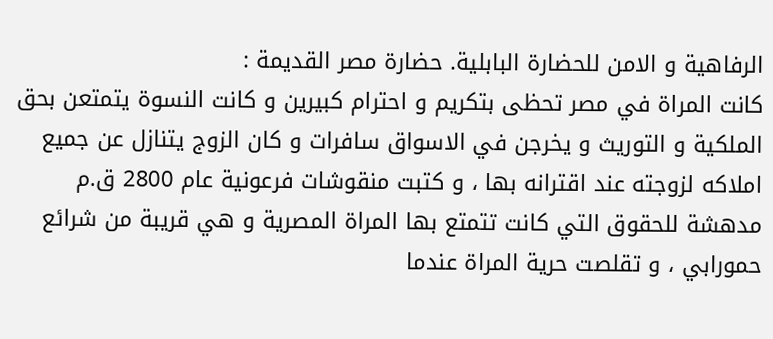الرفاهية و الامن للحضارة البابلية. حضارة مصر القديمة :
كانت المراة في مصر تحظى بتكريم و احترام كبيرين و كانت النسوة يتمتعن بحق الملكية و التوريث و يخرجن في الاسواق سافرات و كان الزوج يتنازل عن جميع املاكه لزوجته عند اقترانه بها ، و كتبت منقوشات فرعونية عام 2800 ق.م مدهشة للحقوق التي كانت تتمتع بها المراة المصرية و هي قريبة من شرائع حمورابي ، و تقلصت حرية المراة عندما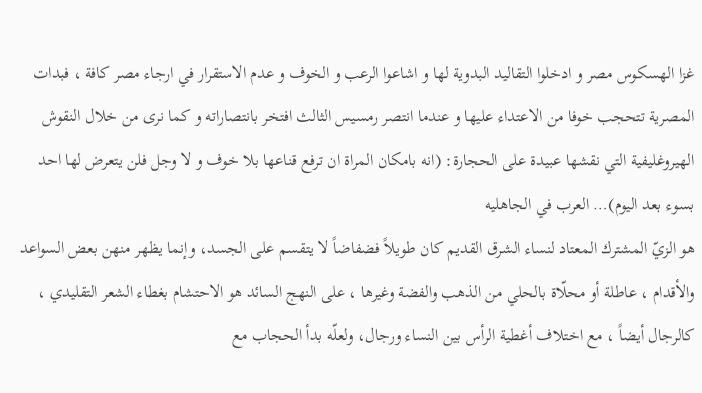غزا الهسكوس مصر و ادخلوا التقاليد البدوية لها و اشاعوا الرعب و الخوف و عدم الاستقرار في ارجاء مصر كافة ، فبدات المصرية تتحجب خوفا من الاعتداء عليها و عندما انتصر رمسيس الثالث افتخر بانتصاراته و كما نرى من خلال النقوش الهيروغليفية التي نقشها عبيدة على الحجارة: (انه بامكان المراة ان ترفع قناعها بلا خوف و لا وجل فلن يتعرض لها احد بسوء بعد اليوم)… العرب في الجاهليه
هو الزيّ المشترك المعتاد لنساء الشرق القديم كان طويلاً فضفاضاً لا يتقسم على الجسد، وإنما يظهر منهن بعض السواعد والأقدام ، عاطلة أو محلّاة بالحلي من الذهب والفضة وغيرها ، على النهج السائد هو الاحتشام بغطاء الشعر التقليدي ، كالرجال أيضاً ، مع اختلاف أغطية الرأس بين النساء ورجال، ولعلّه بدأ الحجاب مع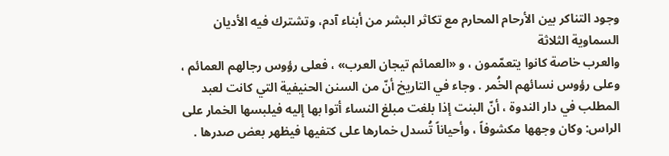وجود التناكر بين الأرحام المحارم مع تكاثر البشر من أبناء آدم، وتشترك فيه الأديان السماوية الثلاثة
والعرب خاصة كانوا يتعمّمون ، و «العمائم تيجان العرب» ، فعلى رؤوس رجالهم العمائم ، وعلى رؤوس نسائهم الخُمر . وجاء في التاريخ أنّ من السنن الحنيفية التي كانت لعبد المطلب في دار الندوة ، أنّ البنت إذا بلغت مبلغ النساء أتوا بها إليه فيلبسها الخمار على الراس: وكان وجهها مكشوفاً ، وأحياناً تُسدل خمارها على كتفيها فيظهر بعض صدرها .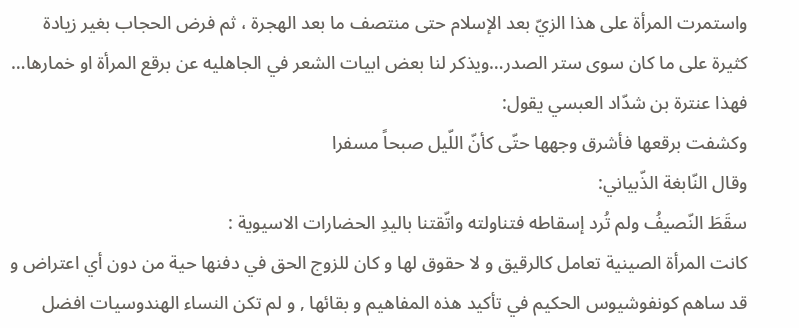واستمرت المرأة على هذا الزيّ بعد الإسلام حتى منتصف ما بعد الهجرة ، ثم فرض الحجاب بغير زيادة كثيرة على ما كان سوى ستر الصدر…ويذكر لنا بعض ابيات الشعر في الجاهليه عن برقع المرأة او خمارها…
فهذا عنترة بن شدّاد العبسي يقول:
وكشفت برقعها فأشرق وجهها حتّى كأنّ اللّيل صبحاً مسفرا
وقال النّابغة الذّبياني:
سقَطَ النّصيفُ ولم تُرد إسقاطه فتناولته واتّقتنا باليدِ الحضارات الاسيوية :
كانت المرأة الصينية تعامل كالرقيق و لا حقوق لها و كان للزوج الحق في دفنها حية من دون أي اعتراض و قد ساهم كونفوشيوس الحكيم في تأكيد هذه المفاهيم و بقائها , و لم تكن النساء الهندوسيات افضل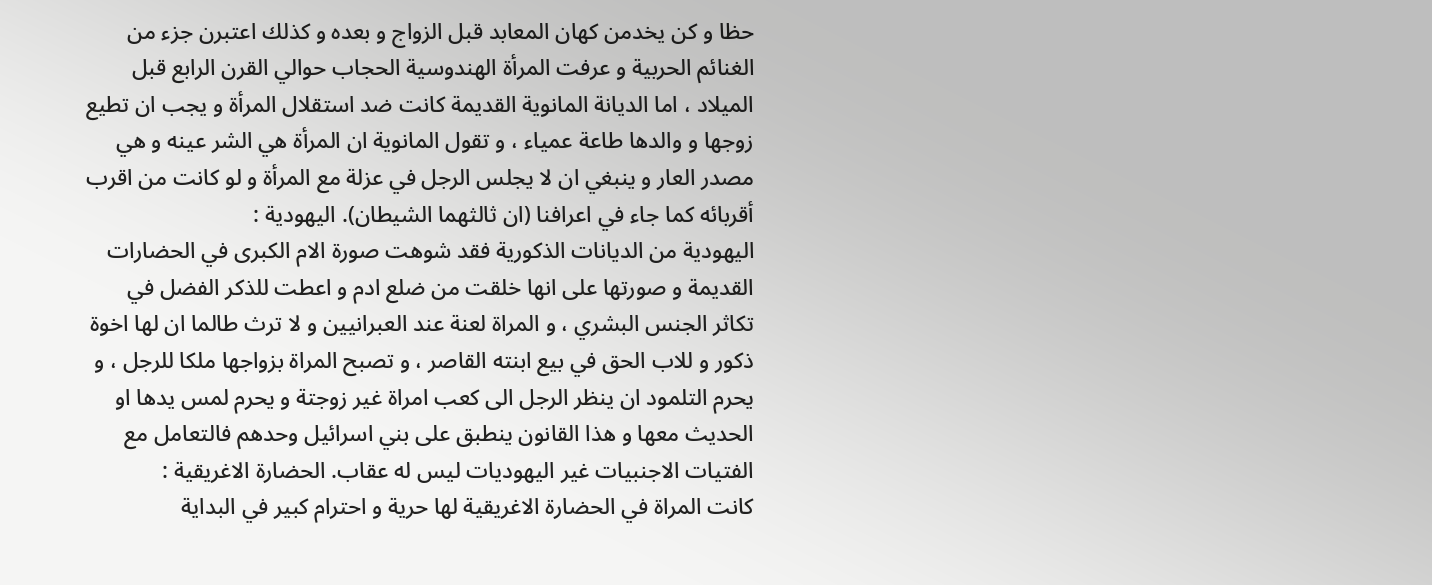حظا و كن يخدمن كهان المعابد قبل الزواج و بعده و كذلك اعتبرن جزء من الغنائم الحربية و عرفت المرأة الهندوسية الحجاب حوالي القرن الرابع قبل الميلاد ، اما الديانة المانوية القديمة كانت ضد استقلال المرأة و يجب ان تطيع زوجها و والدها طاعة عمياء ، و تقول المانوية ان المرأة هي الشر عينه و هي مصدر العار و ينبغي ان لا يجلس الرجل في عزلة مع المرأة و لو كانت من اقرب أقربائه كما جاء في اعرافنا (ان ثالثهما الشيطان). اليهودية :
اليهودية من الديانات الذكورية فقد شوهت صورة الام الكبرى في الحضارات القديمة و صورتها على انها خلقت من ضلع ادم و اعطت للذكر الفضل في تكاثر الجنس البشري ، و المراة لعنة عند العبرانيين و لا ترث طالما ان لها اخوة ذكور و للاب الحق في بيع ابنته القاصر ، و تصبح المراة بزواجها ملكا للرجل ، و يحرم التلمود ان ينظر الرجل الى كعب امراة غير زوجتة و يحرم لمس يدها او الحديث معها و هذا القانون ينطبق على بني اسرائيل وحدهم فالتعامل مع الفتيات الاجنبيات غير اليهوديات ليس له عقاب. الحضارة الاغريقية :
كانت المراة في الحضارة الاغريقية لها حرية و احترام كبير في البداية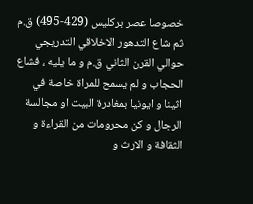خصوصا عصر بركليس (429-495) ق.م ثم شاع التدهور الاخلاقي التدريجي حوالي القرن الثاني ق.م و ما يليه ، فشاع الحجاب و لم يسمح للمراة خاصة في اثينا و ايونيا بمغادرة البيت او مجالسة الرجال و كن محرومات من القراءة و الثقافة و الارث و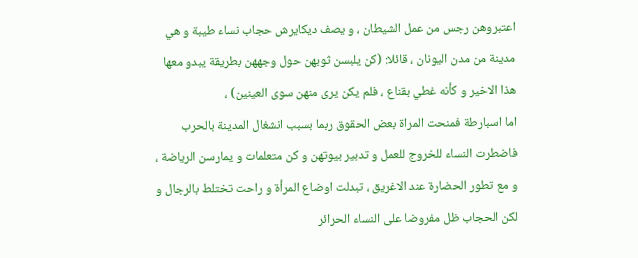اعتبروهن رجس من عمل الشيطان ، و يصف ديكايرش حجاب نساء طيبة و هي مدينة من مدن اليونان ، قائلا: (كن يلبسن ثوبهن حول وجههن بطريقة يبدو معها هذا الاخير و كأنه غطي بقناع ، فلم يكن يرى منهن سوى العينين) ،
اما اسبارطة فمنحت المراة بعض الحقوق ربما بسبب انشغال المدينة بالحرب فاضطرت النساء للخروج للعمل و تدبير بيوتهن و كن متعلمات و يمارسن الرياضة ، و مع تطور الحضارة عند الاغريق ، تبدلت اوضاع المرأة و راحت تختلط بالرجال و لكن الحجاب ظل مفروضا على النساء الحرائر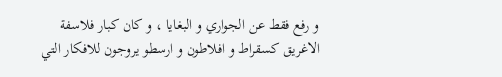و رفع فقط عن الجواري و البغايا ، و كان كبار فلاسفة الاغريق كسقراط و افلاطون و ارسطو يروجون للافكار التي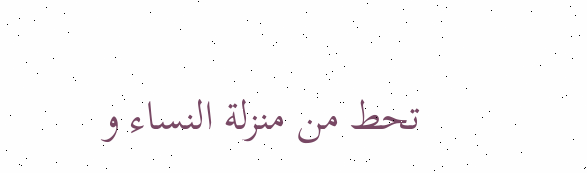تحط من منزلة النساء و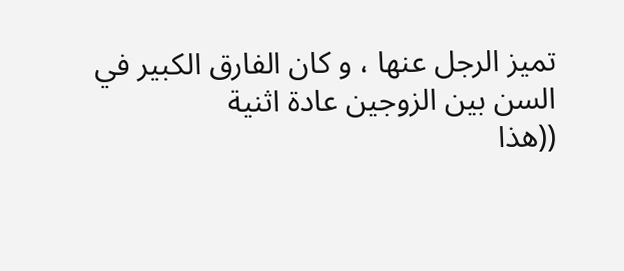تميز الرجل عنها ، و كان الفارق الكبير في السن بين الزوجين عادة اثنية
((هذا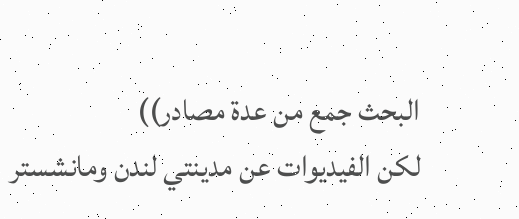البحث جمع من عدة مصادر))
لكن الفيديوات عن مدينتي لندن ومانشستر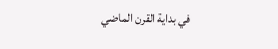في بداية القرن الماضي